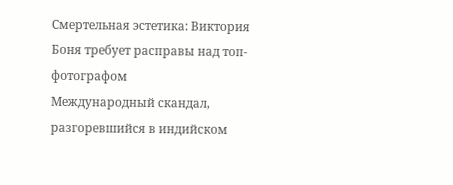Смертельная эстетика: Виктория Боня требует расправы над топ-фотографом
Международный скандал, разгоревшийся в индийском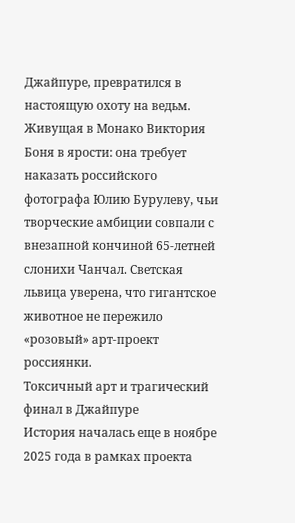Джайпуре, превратился в настоящую охоту на ведьм. Живущая в Монако Виктория Боня в ярости: она требует наказать российского фотографа Юлию Бурулеву, чьи творческие амбиции совпали с внезапной кончиной 65-летней слонихи Чанчал. Светская львица уверена, что гигантское животное не пережило «розовый» арт-проект россиянки.
Токсичный арт и трагический финал в Джайпуре
История началась еще в ноябре 2025 года в рамках проекта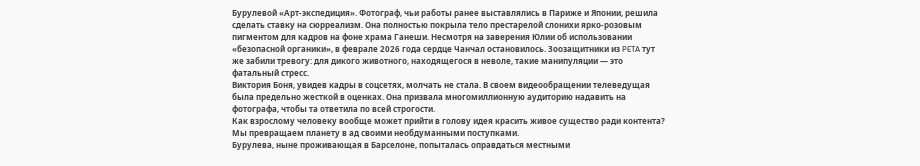Бурулевой «Арт-экспедиция». Фотограф, чьи работы ранее выставлялись в Париже и Японии, решила сделать ставку на сюрреализм. Она полностью покрыла тело престарелой слонихи ярко-розовым пигментом для кадров на фоне храма Ганеши. Несмотря на заверения Юлии об использовании «безопасной органики», в феврале 2026 года сердце Чанчал остановилось. Зоозащитники из PETA тут же забили тревогу: для дикого животного, находящегося в неволе, такие манипуляции — это фатальный стресс.
Виктория Боня, увидев кадры в соцсетях, молчать не стала. В своем видеообращении телеведущая была предельно жесткой в оценках. Она призвала многомиллионную аудиторию надавить на фотографа, чтобы та ответила по всей строгости.
Как взрослому человеку вообще может прийти в голову идея красить живое существо ради контента? Мы превращаем планету в ад своими необдуманными поступками.
Бурулева, ныне проживающая в Барселоне, попыталась оправдаться местными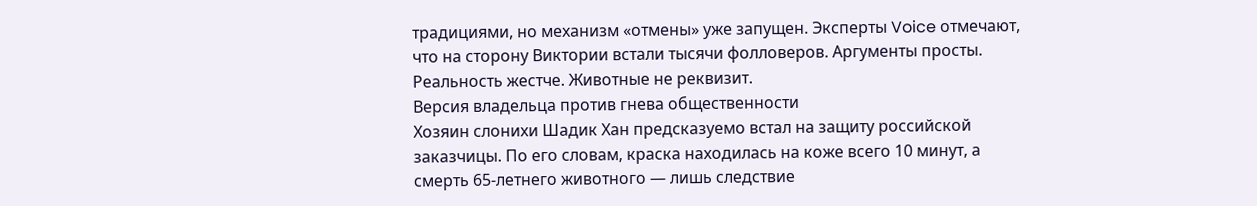традициями, но механизм «отмены» уже запущен. Эксперты Voice отмечают, что на сторону Виктории встали тысячи фолловеров. Аргументы просты. Реальность жестче. Животные не реквизит.
Версия владельца против гнева общественности
Хозяин слонихи Шадик Хан предсказуемо встал на защиту российской заказчицы. По его словам, краска находилась на коже всего 10 минут, а смерть 65-летнего животного — лишь следствие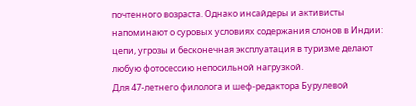почтенного возраста. Однако инсайдеры и активисты напоминают о суровых условиях содержания слонов в Индии: цепи, угрозы и бесконечная эксплуатация в туризме делают любую фотосессию непосильной нагрузкой.
Для 47-летнего филолога и шеф-редактора Бурулевой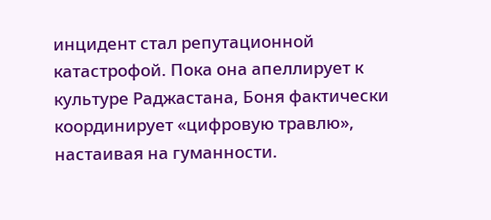инцидент стал репутационной катастрофой. Пока она апеллирует к культуре Раджастана, Боня фактически координирует «цифровую травлю», настаивая на гуманности.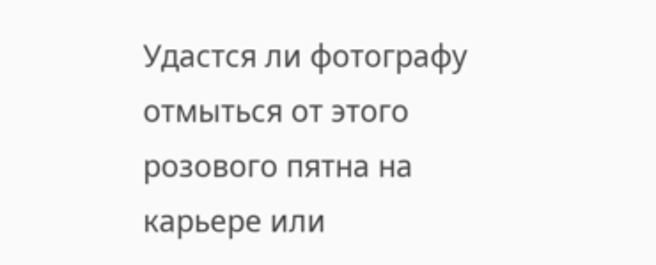Удастся ли фотографу отмыться от этого розового пятна на карьере или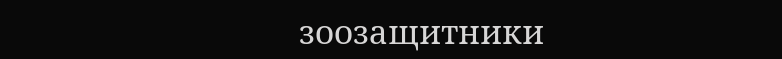зоозащитники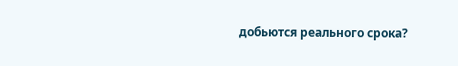добьются реального срока?